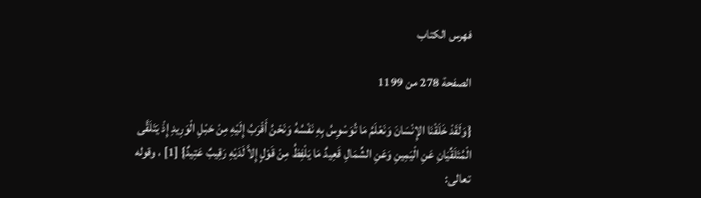فهرس الكتاب

الصفحة 278 من 1199

{وَلَقَدْ خَلَقْنَا الإِنْسَانَ وَنَعْلَمُ مَا تُوَسْوِسُ بِهِ نَفْسُهُ وَنَحْنُ أَقْرَبُ إِلَيْهِ مِنْ حَبْلِ الْوَرِيدِ إِذْ يَتَلَقَّى الْمُتَلَقِّيَانِ عَنِ الْيَمِينِ وَعَنِ الشِّمَالِ قَعِيدٌ مَا يَلْفِظُ مِنْ قَوْلٍ إِلاَّ لَدَيْهِ رَقِيبٌ عَتِيدٌ} [1] ، وقوله تعالى: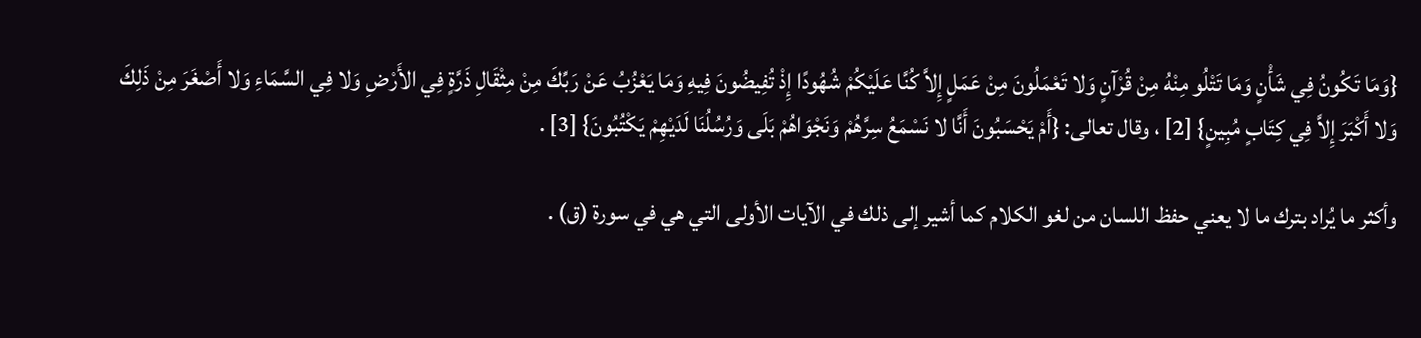{وَمَا تَكُونُ فِي شَأْنٍ وَمَا تَتْلُو مِنْهُ مِنْ قُرْآنٍ وَلا تَعْمَلُونَ مِنْ عَمَلٍ إِلاَّ كُنَّا عَلَيْكُمْ شُهُودًا إِذْ تُفِيضُونَ فِيهِ وَمَا يَعْزُبُ عَنْ رَبِّكَ مِنْ مِثْقَالِ ذَرَّةٍ فِي الأَرْضِ وَلا فِي السَّمَاءِ وَلا أَصْغَرَ مِنْ ذَلِكَ وَلا أَكْبَرَ إِلاَّ فِي كِتَابٍ مُبِينٍ} [2] ، وقال تعالى: {أَمْ يَحْسَبُونَ أَنَّا لا نَسْمَعُ سِرَّهُمْ وَنَجْوَاهُمْ بَلَى وَرُسُلُنَا لَدَيْهِمْ يَكْتُبُونَ} [3] .

وأكثر ما يُراد بترك ما لا يعني حفظ اللسان من لغو الكلام كما أشير إلى ذلك في الآيات الأولى التي هي في سورة (ق) .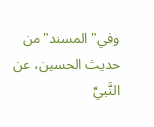وفي"المسند"من حديث الحسين، عن النَّبيِّ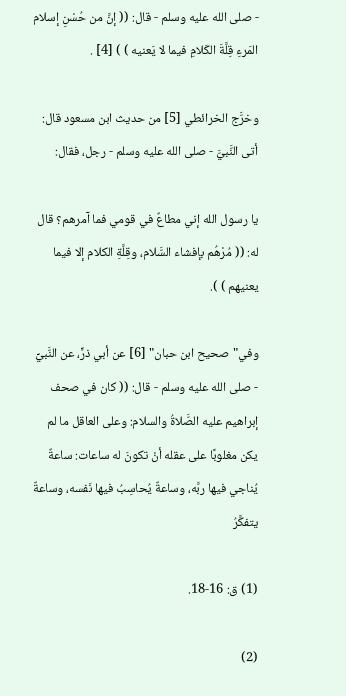- صلى الله عليه وسلم - قال: (( إنَّ من حُسْنِ إسلام المَرءِ قِلَّةَ الكَلامِ فيما لا يَعنيه ) ) [4] .

وخرَّج الخرائطي [5] من حديث ابن مسعود قال: أتى النَّبيَّ - صلى الله عليه وسلم - رجل، فقال:

يا رسول الله إني مطاعٌ في قومي فما آمرهم؟ قال له: (( مُرْهُم بإفشاء السَّلام، وقِلَّةِ الكلام إلا فيما يعنيهم ) ).

وفي"صحيح ابن حبان" [6] عن أبي ذرٍّ، عن النَّبيِّ - صلى الله عليه وسلم - قال: (( كان في صحف إبراهيم عليه الصَّلاةُ والسلام: وعلى العاقل ما لم يكن مغلوبًا على عقله أنْ تكونَ له ساعات: ساعةٌ يُناجي فيها ربَّه، وساعةٌ يُحاسِبُ فيها نَفسه، وساعةٌ يتفكَّرُ

(1) ق: 16-18.

(2)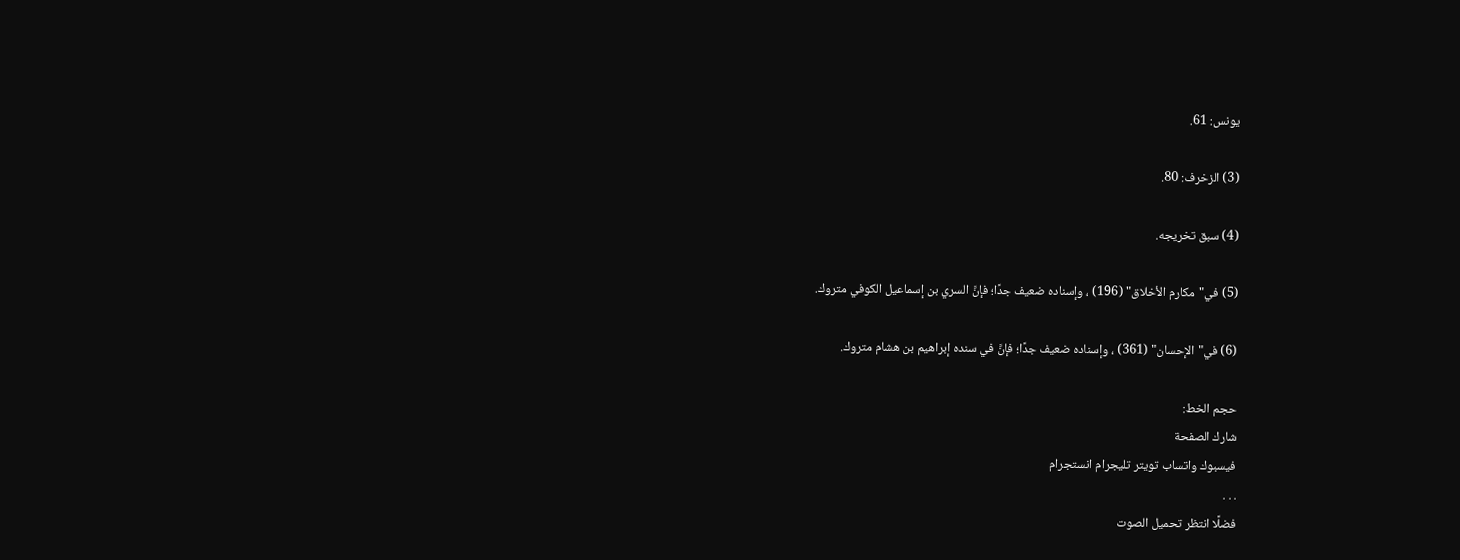يونس: 61.

(3) الزخرف: 80.

(4) سبق تخريجه.

(5) في"مكارم الأخلاق" (196) ، وإسناده ضعيف جدًا؛ فإنَّ السري بن إسماعيل الكوفي متروك.

(6) في"الإحسان" (361) ، وإسناده ضعيف جدًا؛ فإنَّ في سنده إبراهيم بن هشام متروك.

حجم الخط:
شارك الصفحة
فيسبوك واتساب تويتر تليجرام انستجرام
. . .
فضلًا انتظر تحميل الصوت